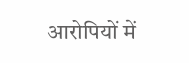आरोपियों में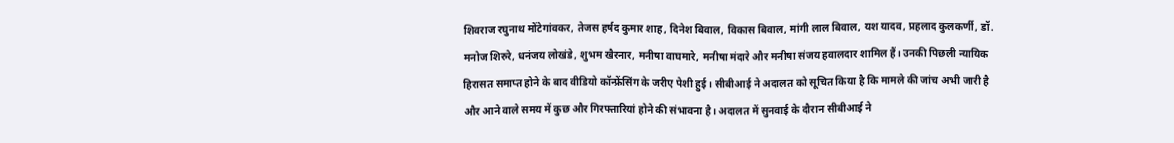शिवराज रघुनाथ मोंटेगांवकर, तेजस हर्षद कुमार शाह, दिनेश बिवाल, विकास बिवाल, मांगी लाल बिवाल, यश यादव, प्रहलाद कुलकर्णी, डॉ. मनोज शिरुरे, धनंजय लोखंडे, शुभम खैरनार, मनीषा वाघमारे, मनीषा मंदारे और मनीषा संजय हवालदार शामिल हैं। उनकी पिछली न्यायिक हिरासत समाप्त होने के बाद वीडियो कॉन्फ्रेंसिंग के जरीए पेशी हुई। सीबीआई ने अदालत को सूचित किया है कि मामले की जांच अभी जारी है और आने वाले समय में कुछ और गिरफ्तारियां होने की संभावना है। अदालत में सुनवाई के दौरान सीबीआई ने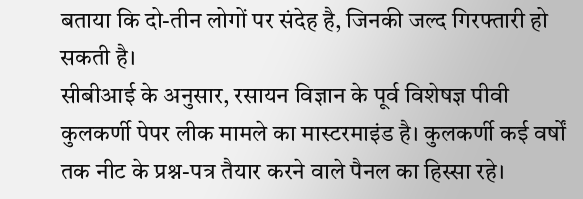बताया कि दो-तीन लोगों पर संदेह है, जिनकी जल्द गिरफ्तारी हो सकती है।
सीबीआई के अनुसार, रसायन विज्ञान के पूर्व विशेषज्ञ पीवी कुलकर्णी पेपर लीक मामले का मास्टरमाइंड है। कुलकर्णी कई वर्षों तक नीट के प्रश्न-पत्र तैयार करने वाले पैनल का हिस्सा रहे।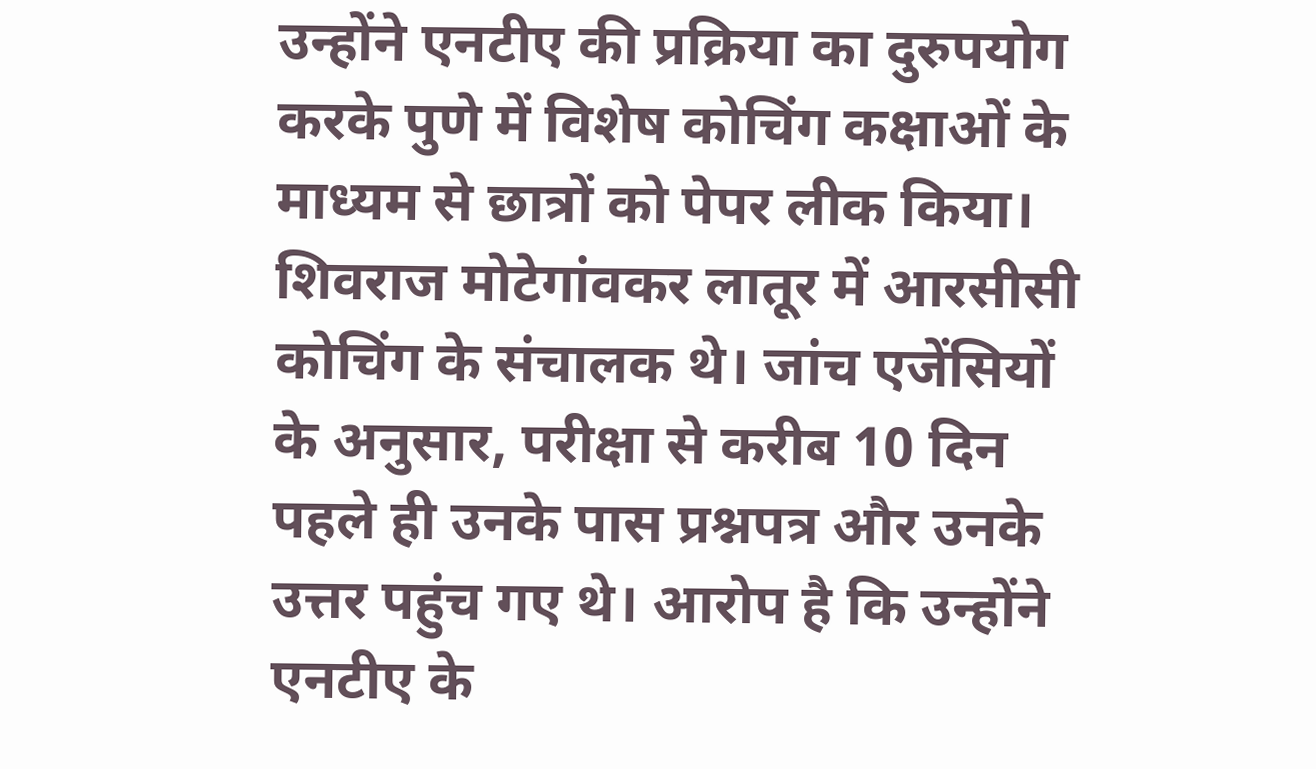उन्होंने एनटीए की प्रक्रिया का दुरुपयोग करके पुणे में विशेष कोचिंग कक्षाओं के माध्यम से छात्रों को पेपर लीक किया। शिवराज मोटेगांवकर लातूर में आरसीसी कोचिंग के संचालक थे। जांच एजेंसियों के अनुसार, परीक्षा से करीब 10 दिन पहले ही उनके पास प्रश्नपत्र और उनके उत्तर पहुंच गए थे। आरोप है कि उन्होंने एनटीए के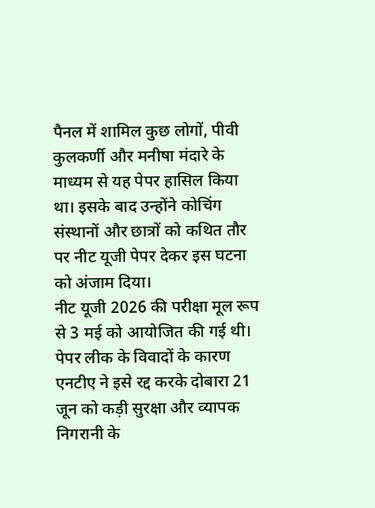पैनल में शामिल कुछ लोगों, पीवी कुलकर्णी और मनीषा मंदारे के माध्यम से यह पेपर हासिल किया था। इसके बाद उन्होंने कोचिंग संस्थानों और छात्रों को कथित तौर पर नीट यूजी पेपर देकर इस घटना को अंजाम दिया।
नीट यूजी 2026 की परीक्षा मूल रूप से 3 मई को आयोजित की गई थी। पेपर लीक के विवादों के कारण एनटीए ने इसे रद्द करके दोबारा 21 जून को कड़ी सुरक्षा और व्यापक निगरानी के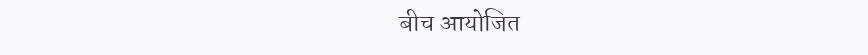बीच आयोजित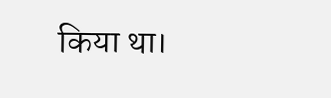किया था।